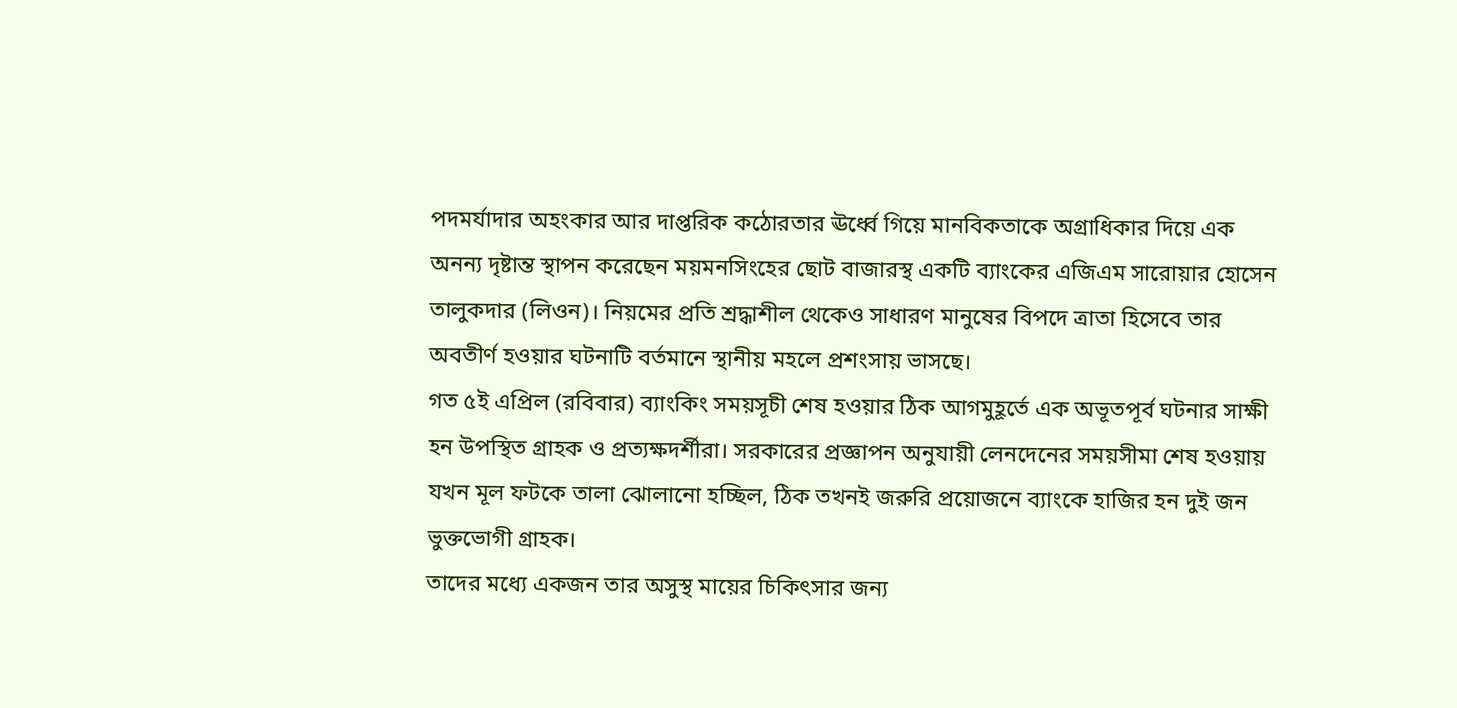পদমর্যাদার অহংকার আর দাপ্তরিক কঠোরতার ঊর্ধ্বে গিয়ে মানবিকতাকে অগ্রাধিকার দিয়ে এক অনন্য দৃষ্টান্ত স্থাপন করেছেন ময়মনসিংহের ছোট বাজারস্থ একটি ব্যাংকের এজিএম সারোয়ার হোসেন তালুকদার (লিওন)। নিয়মের প্রতি শ্রদ্ধাশীল থেকেও সাধারণ মানুষের বিপদে ত্রাতা হিসেবে তার অবতীর্ণ হওয়ার ঘটনাটি বর্তমানে স্থানীয় মহলে প্রশংসায় ভাসছে।
গত ৫ই এপ্রিল (রবিবার) ব্যাংকিং সময়সূচী শেষ হওয়ার ঠিক আগমুহূর্তে এক অভূতপূর্ব ঘটনার সাক্ষী হন উপস্থিত গ্রাহক ও প্রত্যক্ষদর্শীরা। সরকারের প্রজ্ঞাপন অনুযায়ী লেনদেনের সময়সীমা শেষ হওয়ায় যখন মূল ফটকে তালা ঝোলানো হচ্ছিল, ঠিক তখনই জরুরি প্রয়োজনে ব্যাংকে হাজির হন দুই জন ভুক্তভোগী গ্রাহক।
তাদের মধ্যে একজন তার অসুস্থ মায়ের চিকিৎসার জন্য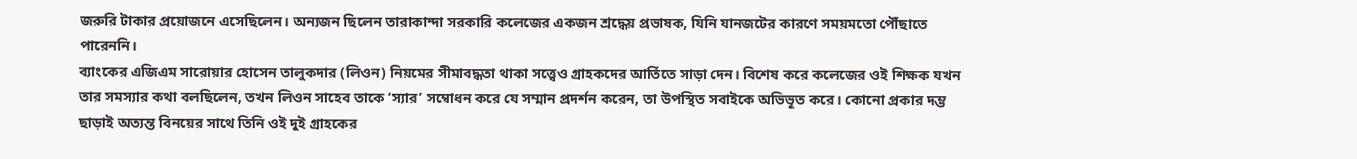জরুরি টাকার প্রয়োজনে এসেছিলেন। অন্যজন ছিলেন তারাকান্দা সরকারি কলেজের একজন শ্রদ্ধেয় প্রভাষক, যিনি যানজটের কারণে সময়মতো পৌঁছাতে পারেননি।
ব্যাংকের এজিএম সারোয়ার হোসেন তালুকদার (লিওন) নিয়মের সীমাবদ্ধতা থাকা সত্ত্বেও গ্রাহকদের আর্তিতে সাড়া দেন। বিশেষ করে কলেজের ওই শিক্ষক যখন তার সমস্যার কথা বলছিলেন, তখন লিওন সাহেব তাকে ‘স্যার’ সম্বোধন করে যে সম্মান প্রদর্শন করেন, তা উপস্থিত সবাইকে অভিভূত করে। কোনো প্রকার দম্ভ ছাড়াই অত্যন্ত বিনয়ের সাথে তিনি ওই দুই গ্রাহকের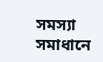সমস্যা সমাধানে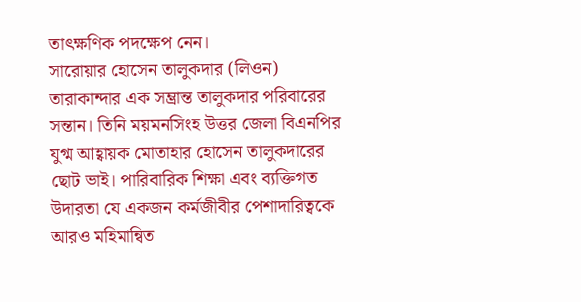তাৎক্ষণিক পদক্ষেপ নেন।
সারোয়ার হোসেন তালুকদার (লিওন) তারাকান্দার এক সম্ভ্রান্ত তালুকদার পরিবারের সন্তান। তিনি ময়মনসিংহ উত্তর জেলা বিএনপির যুগ্ম আহ্বায়ক মোতাহার হোসেন তালুকদারের ছোট ভাই। পারিবারিক শিক্ষা এবং ব্যক্তিগত উদারতা যে একজন কর্মজীবীর পেশাদারিত্বকে আরও মহিমান্বিত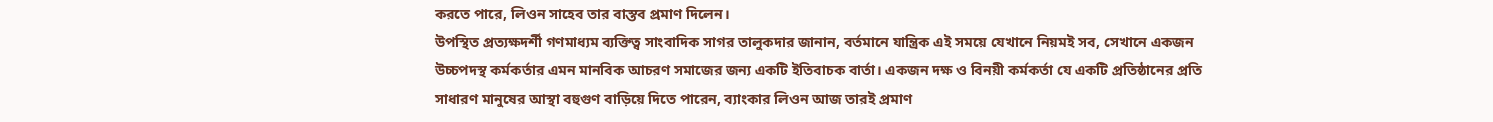করতে পারে, লিওন সাহেব তার বাস্তব প্রমাণ দিলেন।
উপস্থিত প্রত্যক্ষদর্শী গণমাধ্যম ব্যক্তিত্ব সাংবাদিক সাগর তালুকদার জানান, বর্তমানে যান্ত্রিক এই সময়ে যেখানে নিয়মই সব, সেখানে একজন উচ্চপদস্থ কর্মকর্তার এমন মানবিক আচরণ সমাজের জন্য একটি ইতিবাচক বার্তা। একজন দক্ষ ও বিনয়ী কর্মকর্তা যে একটি প্রতিষ্ঠানের প্রতি সাধারণ মানুষের আস্থা বহুগুণ বাড়িয়ে দিতে পারেন, ব্যাংকার লিওন আজ তারই প্রমাণ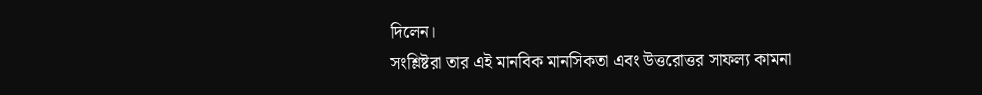দিলেন।
সংশ্লিষ্টরা তার এই মানবিক মানসিকতা এবং উত্তরোত্তর সাফল্য কামনা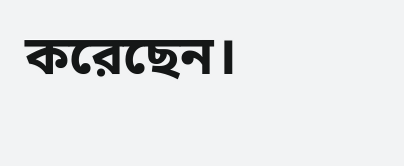করেছেন।